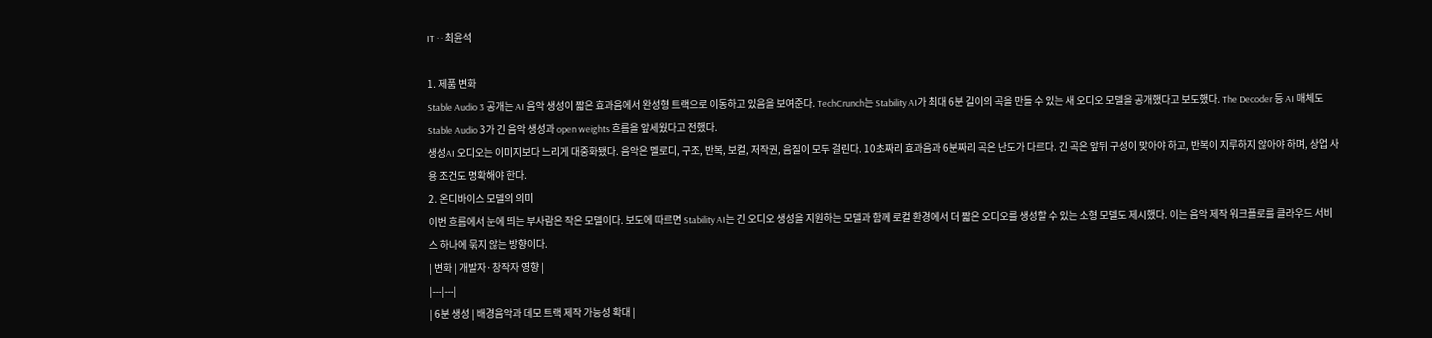IT · · 최윤석

1. 제품 변화
Stable Audio 3 공개는 AI 음악 생성이 짧은 효과음에서 완성형 트랙으로 이동하고 있음을 보여준다. TechCrunch는 Stability AI가 최대 6분 길이의 곡을 만들 수 있는 새 오디오 모델을 공개했다고 보도했다. The Decoder 등 AI 매체도 Stable Audio 3가 긴 음악 생성과 open weights 흐름을 앞세웠다고 전했다.
생성AI 오디오는 이미지보다 느리게 대중화됐다. 음악은 멜로디, 구조, 반복, 보컬, 저작권, 음질이 모두 걸린다. 10초짜리 효과음과 6분짜리 곡은 난도가 다르다. 긴 곡은 앞뒤 구성이 맞아야 하고, 반복이 지루하지 않아야 하며, 상업 사용 조건도 명확해야 한다.
2. 온디바이스 모델의 의미
이번 흐름에서 눈에 띄는 부사람은 작은 모델이다. 보도에 따르면 Stability AI는 긴 오디오 생성을 지원하는 모델과 함께 로컬 환경에서 더 짧은 오디오를 생성할 수 있는 소형 모델도 제시했다. 이는 음악 제작 워크플로를 클라우드 서비스 하나에 묶지 않는 방향이다.
| 변화 | 개발자·창작자 영향 |
|---|---|
| 6분 생성 | 배경음악과 데모 트랙 제작 가능성 확대 |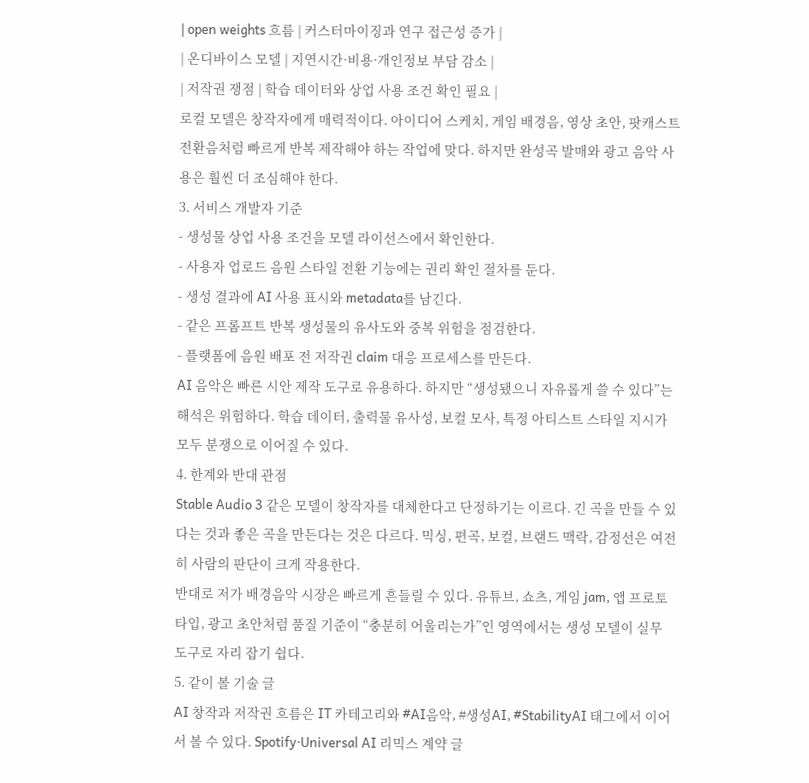| open weights 흐름 | 커스터마이징과 연구 접근성 증가 |
| 온디바이스 모델 | 지연시간·비용·개인정보 부담 감소 |
| 저작권 쟁점 | 학습 데이터와 상업 사용 조건 확인 필요 |
로컬 모델은 창작자에게 매력적이다. 아이디어 스케치, 게임 배경음, 영상 초안, 팟캐스트 전환음처럼 빠르게 반복 제작해야 하는 작업에 맞다. 하지만 완성곡 발매와 광고 음악 사용은 훨씬 더 조심해야 한다.
3. 서비스 개발자 기준
- 생성물 상업 사용 조건을 모델 라이선스에서 확인한다.
- 사용자 업로드 음원 스타일 전환 기능에는 권리 확인 절차를 둔다.
- 생성 결과에 AI 사용 표시와 metadata를 남긴다.
- 같은 프롬프트 반복 생성물의 유사도와 중복 위험을 점검한다.
- 플랫폼에 음원 배포 전 저작권 claim 대응 프로세스를 만든다.
AI 음악은 빠른 시안 제작 도구로 유용하다. 하지만 “생성됐으니 자유롭게 쓸 수 있다”는 해석은 위험하다. 학습 데이터, 출력물 유사성, 보컬 모사, 특정 아티스트 스타일 지시가 모두 분쟁으로 이어질 수 있다.
4. 한계와 반대 관점
Stable Audio 3 같은 모델이 창작자를 대체한다고 단정하기는 이르다. 긴 곡을 만들 수 있다는 것과 좋은 곡을 만든다는 것은 다르다. 믹싱, 편곡, 보컬, 브랜드 맥락, 감정선은 여전히 사람의 판단이 크게 작용한다.
반대로 저가 배경음악 시장은 빠르게 흔들릴 수 있다. 유튜브, 쇼츠, 게임 jam, 앱 프로토타입, 광고 초안처럼 품질 기준이 “충분히 어울리는가”인 영역에서는 생성 모델이 실무 도구로 자리 잡기 쉽다.
5. 같이 볼 기술 글
AI 창작과 저작권 흐름은 IT 카테고리와 #AI음악, #생성AI, #StabilityAI 태그에서 이어서 볼 수 있다. Spotify·Universal AI 리믹스 계약 글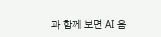과 함께 보면 AI 음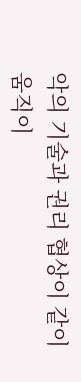악의 기술과 권리 협상이 같이 움직이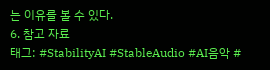는 이유를 볼 수 있다.
6. 참고 자료
태그: #StabilityAI #StableAudio #AI음악 #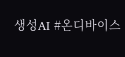생성AI #온디바이스